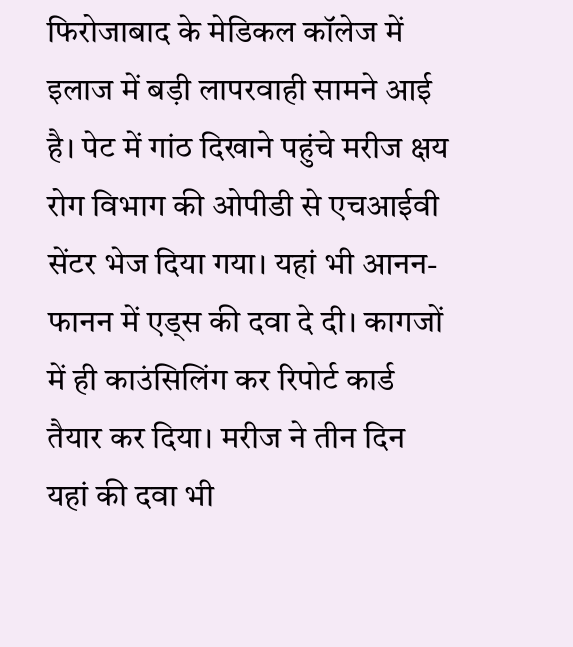फिरोजाबाद के मेडिकल कॉलेज में इलाज में बड़ी लापरवाही सामने आई है। पेट में गांठ दिखाने पहुंचे मरीज क्षय रोग विभाग की ओपीडी से एचआईवी सेंटर भेज दिया गया। यहां भी आनन-फानन में एड्स की दवा दे दी। कागजों में ही काउंसिलिंग कर रिपोर्ट कार्ड तैयार कर दिया। मरीज ने तीन दिन यहां की दवा भी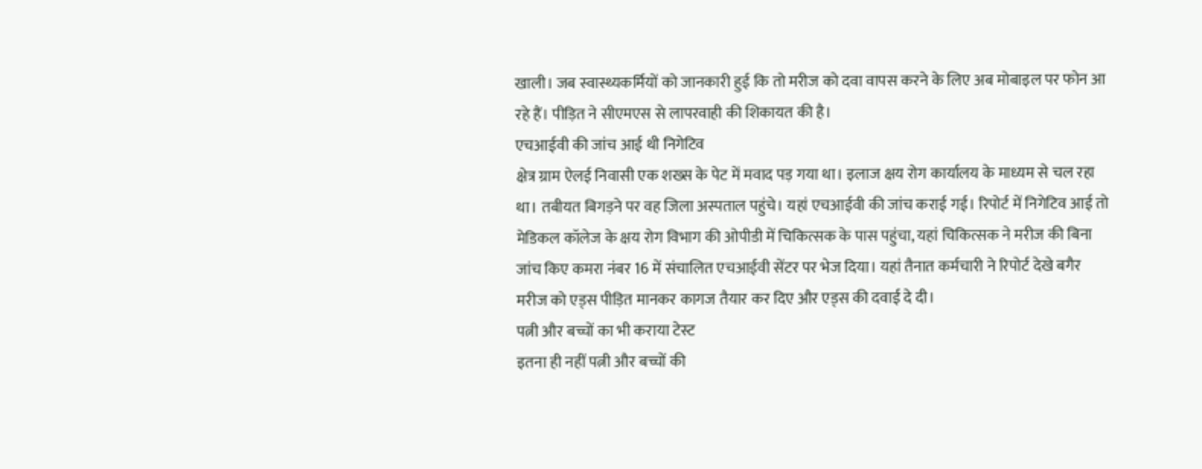खाली। जब स्वास्थ्यकर्मियों को जानकारी हुई कि तो मरीज को दवा वापस करने के लिए अब मोबाइल पर फोन आ रहे हैं। पीड़ित ने सीएमएस से लापरवाही की शिकायत की है।
एचआईवी की जांच आई थी निगेटिव
क्षेत्र ग्राम ऐलई निवासी एक शख्स के पेट में मवाद पड़ गया था। इलाज क्षय रोग कार्यालय के माध्यम से चल रहा था। तबीयत बिगड़ने पर वह जिला अस्पताल पहुंचे। यहां एचआईवी की जांच कराई गई। रिपोर्ट में निगेटिव आई तो मेडिकल कॉलेज के क्षय रोग विभाग की ओपीडी में चिकित्सक के पास पहुंचा, यहां चिकित्सक ने मरीज की बिना जांच किए कमरा नंबर 16 में संचालित एचआईवी सेंटर पर भेज दिया। यहां तैनात कर्मचारी ने रिपोर्ट देखे बगैर मरीज को एड्स पीड़ित मानकर कागज तैयार कर दिए और एड्स की दवाई दे दी।
पत्नी और बच्चों का भी कराया टेस्ट
इतना ही नहीं पत्नी और बच्चों की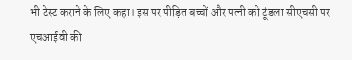भी टेस्ट कराने के लिए कहा। इस पर पीड़ित बच्चों और पत्नी को टूंडला सीएचसी पर एचआईवी की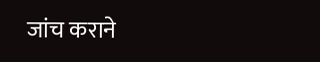जांच कराने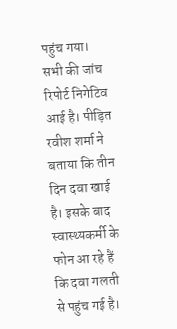पहुंच गया। सभी की जांच रिपोर्ट निगेटिव आई है। पीड़ित रवीश शर्मा ने बताया कि तीन दिन दवा खाई है। इसके बाद स्वास्थ्यकर्मी के फोन आ रहे हैं कि दवा गलती से पहुंच गई है।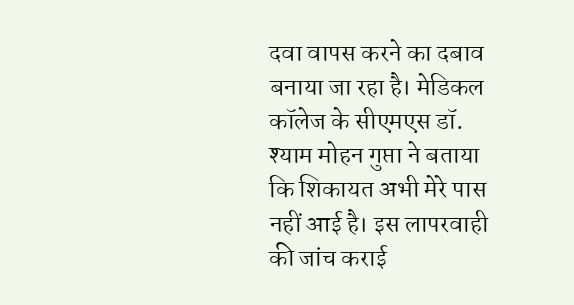दवा वापस करने का दबाव बनाया जा रहा है। मेडिकल कॉलेज के सीएमएस डॉ. श्याम मोहन गुप्ता ने बताया कि शिकायत अभी मेरे पास नहीं आई है। इस लापरवाही की जांच कराई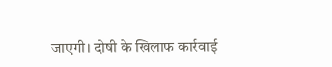जाएगी। दोषी के खिलाफ कार्रवाई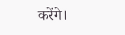करेंगे।